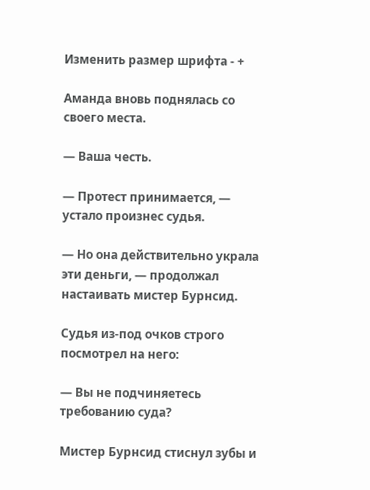Изменить размер шрифта - +

Аманда вновь поднялась со своего места.

— Ваша честь.

— Протест принимается, — устало произнес судья.

— Но она действительно украла эти деньги, — продолжал настаивать мистер Бурнсид.

Судья из-под очков строго посмотрел на него:

— Вы не подчиняетесь требованию суда?

Мистер Бурнсид стиснул зубы и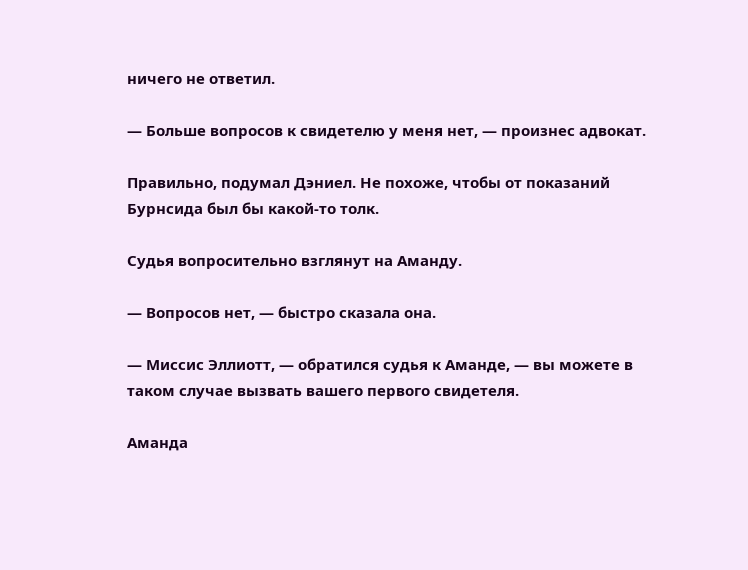ничего не ответил.

— Больше вопросов к свидетелю у меня нет, — произнес адвокат.

Правильно, подумал Дэниел. Не похоже, чтобы от показаний Бурнсида был бы какой-то толк.

Судья вопросительно взглянут на Аманду.

— Вопросов нет, — быстро сказала она.

— Миссис Эллиотт, — обратился судья к Аманде, — вы можете в таком случае вызвать вашего первого свидетеля.

Аманда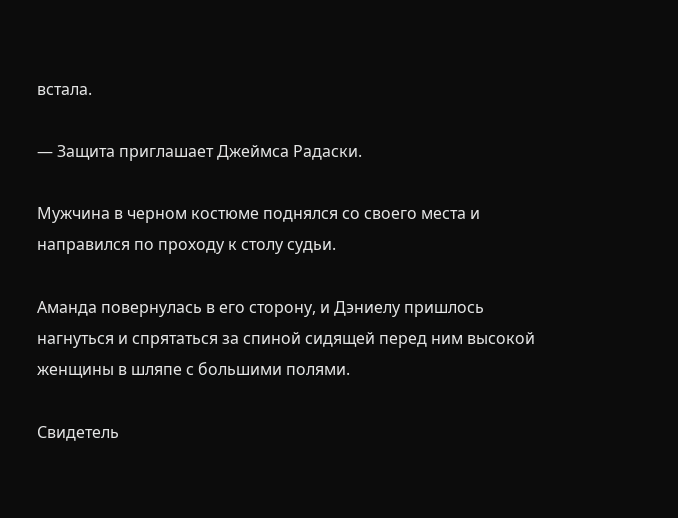встала.

— Защита приглашает Джеймса Радаски.

Мужчина в черном костюме поднялся со своего места и направился по проходу к столу судьи.

Аманда повернулась в его сторону, и Дэниелу пришлось нагнуться и спрятаться за спиной сидящей перед ним высокой женщины в шляпе с большими полями.

Свидетель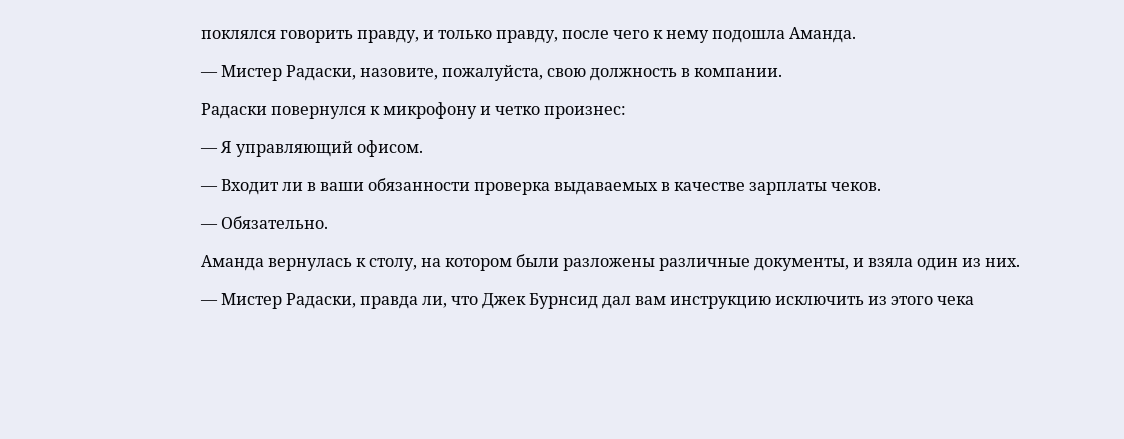поклялся говорить правду, и только правду, после чего к нему подошла Аманда.

— Мистер Радаски, назовите, пожалуйста, свою должность в компании.

Радаски повернулся к микрофону и четко произнес:

— Я управляющий офисом.

— Входит ли в ваши обязанности проверка выдаваемых в качестве зарплаты чеков.

— Обязательно.

Аманда вернулась к столу, на котором были разложены различные документы, и взяла один из них.

— Мистер Радаски, правда ли, что Джек Бурнсид дал вам инструкцию исключить из этого чека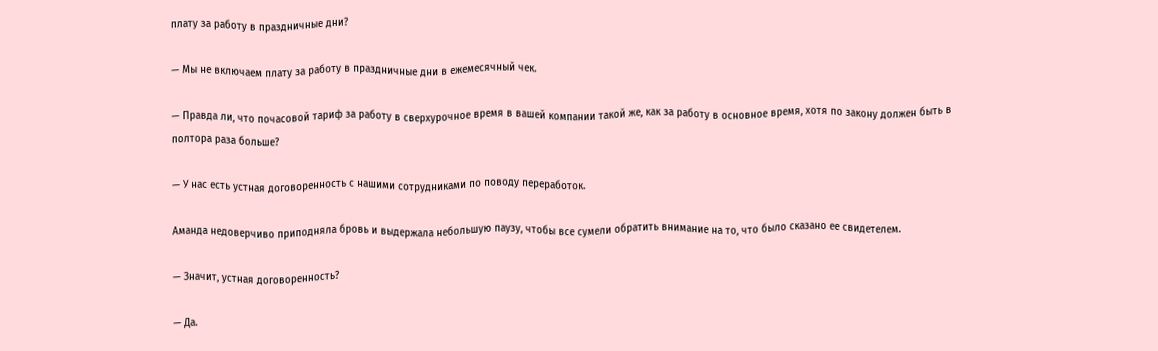плату за работу в праздничные дни?

— Мы не включаем плату за работу в праздничные дни в ежемесячный чек.

— Правда ли, что почасовой тариф за работу в сверхурочное время в вашей компании такой же, как за работу в основное время, хотя по закону должен быть в полтора раза больше?

— У нас есть устная договоренность с нашими сотрудниками по поводу переработок.

Аманда недоверчиво приподняла бровь и выдержала небольшую паузу, чтобы все сумели обратить внимание на то, что было сказано ее свидетелем.

— Значит, устная договоренность?

— Да.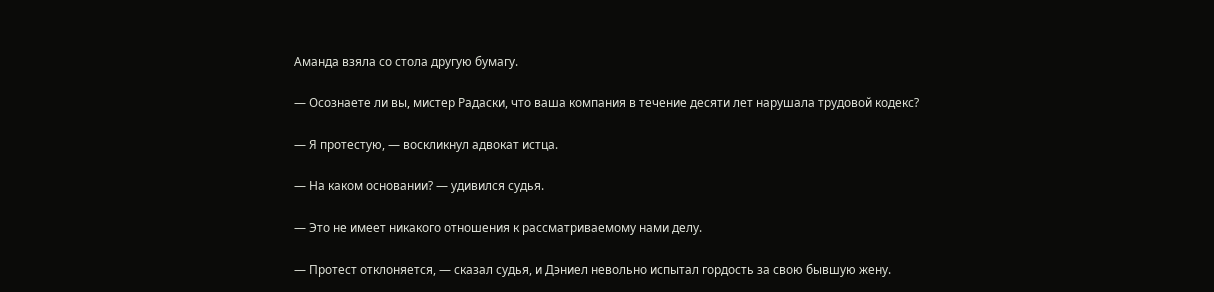Аманда взяла со стола другую бумагу.

— Осознаете ли вы, мистер Радаски, что ваша компания в течение десяти лет нарушала трудовой кодекс?

— Я протестую, — воскликнул адвокат истца.

— На каком основании? — удивился судья.

— Это не имеет никакого отношения к рассматриваемому нами делу.

— Протест отклоняется, — сказал судья, и Дэниел невольно испытал гордость за свою бывшую жену.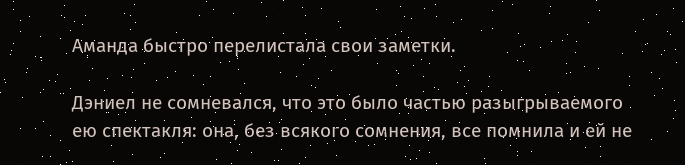Аманда быстро перелистала свои заметки.

Дэниел не сомневался, что это было частью разыгрываемого ею спектакля: она, без всякого сомнения, все помнила и ей не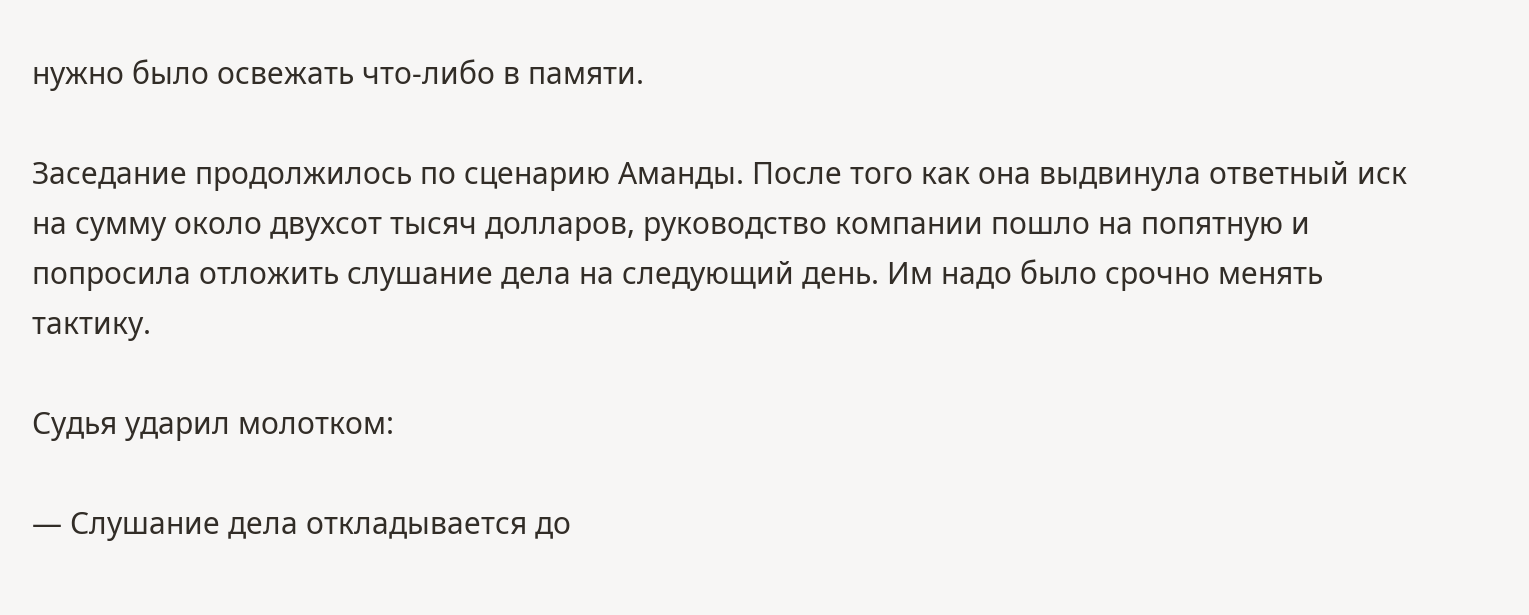нужно было освежать что-либо в памяти.

Заседание продолжилось по сценарию Аманды. После того как она выдвинула ответный иск на сумму около двухсот тысяч долларов, руководство компании пошло на попятную и попросила отложить слушание дела на следующий день. Им надо было срочно менять тактику.

Судья ударил молотком:

— Слушание дела откладывается до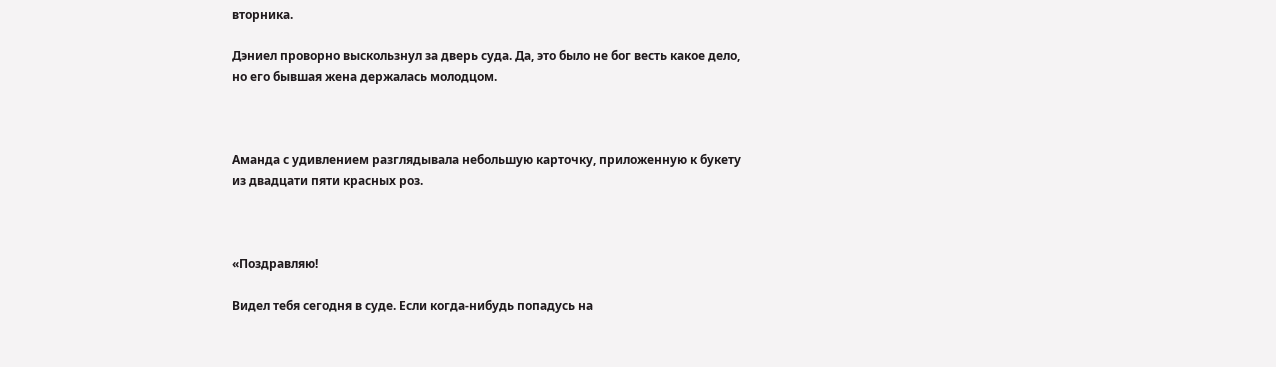вторника.

Дэниел проворно выскользнул за дверь суда. Да, это было не бог весть какое дело, но его бывшая жена держалась молодцом.



Аманда с удивлением разглядывала небольшую карточку, приложенную к букету из двадцати пяти красных роз.



«Поздравляю!

Видел тебя сегодня в суде. Если когда-нибудь попадусь на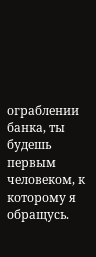ограблении банка, ты будешь первым человеком, к которому я обращусь.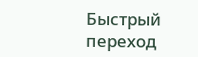Быстрый переход